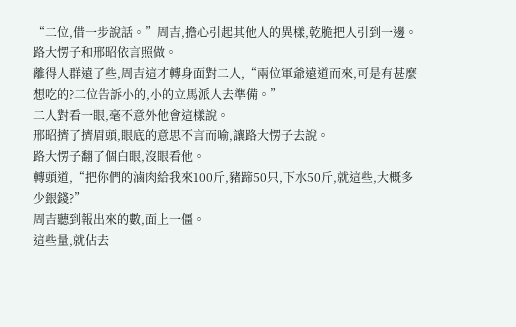“二位,借一步說話。”周吉,擔心引起其他人的異樣,乾脆把人引到一邊。
路大愣子和邢昭依言照做。
離得人群遠了些,周吉這才轉身面對二人,“兩位軍爺遠道而來,可是有甚麼想吃的?二位告訴小的,小的立馬派人去準備。”
二人對看一眼,毫不意外他會這樣說。
邢昭擠了擠眉頭,眼底的意思不言而喻,讓路大愣子去說。
路大愣子翻了個白眼,沒眼看他。
轉頭道,“把你們的滷肉給我來100斤,豬蹄50只,下水50斤,就這些,大概多少銀錢?”
周吉聽到報出來的數,面上一僵。
這些量,就佔去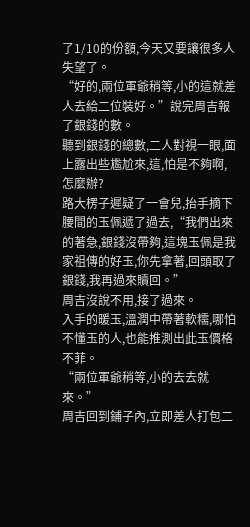了1/10的份額,今天又要讓很多人失望了。
“好的,兩位軍爺稍等,小的這就差人去給二位裝好。”說完周吉報了銀錢的數。
聽到銀錢的總數,二人對視一眼,面上露出些尷尬來,這,怕是不夠啊,怎麼辦?
路大楞子遲疑了一會兒,抬手摘下腰間的玉佩遞了過去,“我們出來的著急,銀錢沒帶夠,這塊玉佩是我家祖傳的好玉,你先拿著,回頭取了銀錢,我再過來贖回。”
周吉沒說不用,接了過來。
入手的暖玉,溫潤中帶著軟糯,哪怕不懂玉的人,也能推測出此玉價格不菲。
“兩位軍爺稍等,小的去去就來。”
周吉回到鋪子內,立即差人打包二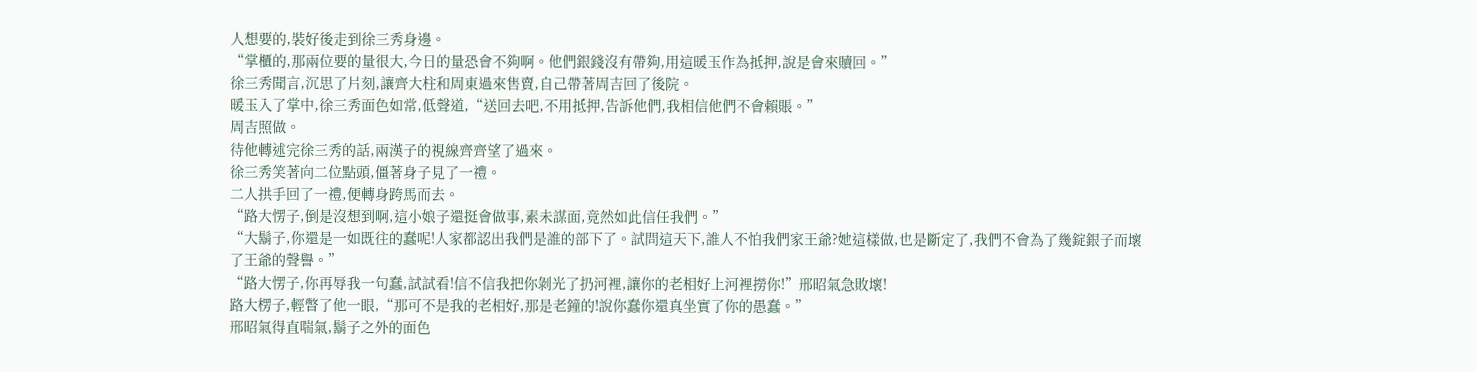人想要的,裝好後走到徐三秀身邊。
“掌櫃的,那兩位要的量很大,今日的量恐會不夠啊。他們銀錢沒有帶夠,用這暖玉作為抵押,說是會來贖回。”
徐三秀聞言,沉思了片刻,讓齊大柱和周東過來售賣,自己帶著周吉回了後院。
暖玉入了掌中,徐三秀面色如常,低聲道,“送回去吧,不用抵押,告訴他們,我相信他們不會賴賬。”
周吉照做。
待他轉述完徐三秀的話,兩漢子的視線齊齊望了過來。
徐三秀笑著向二位點頭,僵著身子見了一禮。
二人拱手回了一禮,便轉身跨馬而去。
“路大愣子,倒是沒想到啊,這小娘子還挺會做事,素未謀面,竟然如此信任我們。”
“大鬍子,你還是一如既往的蠢呢!人家都認出我們是誰的部下了。試問這天下,誰人不怕我們家王爺?她這樣做,也是斷定了,我們不會為了幾錠銀子而壞了王爺的聲譽。”
“路大愣子,你再辱我一句蠢,試試看!信不信我把你剝光了扔河裡,讓你的老相好上河裡撈你!”邢昭氣急敗壞!
路大楞子,輕瞥了他一眼,“那可不是我的老相好,那是老鐘的!說你蠢你還真坐實了你的愚蠢。”
邢昭氣得直喘氣,鬍子之外的面色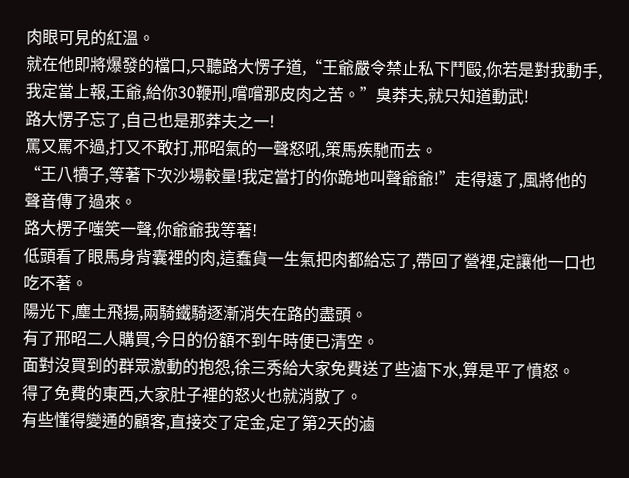肉眼可見的紅溫。
就在他即將爆發的檔口,只聽路大愣子道,“王爺嚴令禁止私下鬥毆,你若是對我動手,我定當上報,王爺,給你30鞭刑,嚐嚐那皮肉之苦。”臭莽夫,就只知道動武!
路大愣子忘了,自己也是那莽夫之一!
罵又罵不過,打又不敢打,邢昭氣的一聲怒吼,策馬疾馳而去。
“王八犢子,等著下次沙場較量!我定當打的你跪地叫聲爺爺!”走得遠了,風將他的聲音傳了過來。
路大楞子嗤笑一聲,你爺爺我等著!
低頭看了眼馬身背囊裡的肉,這蠢貨一生氣把肉都給忘了,帶回了營裡,定讓他一口也吃不著。
陽光下,塵土飛揚,兩騎鐵騎逐漸消失在路的盡頭。
有了邢昭二人購買,今日的份額不到午時便已清空。
面對沒買到的群眾激動的抱怨,徐三秀給大家免費送了些滷下水,算是平了憤怒。
得了免費的東西,大家肚子裡的怒火也就消散了。
有些懂得變通的顧客,直接交了定金,定了第2天的滷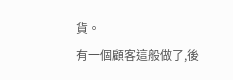貨。
有一個顧客這般做了,後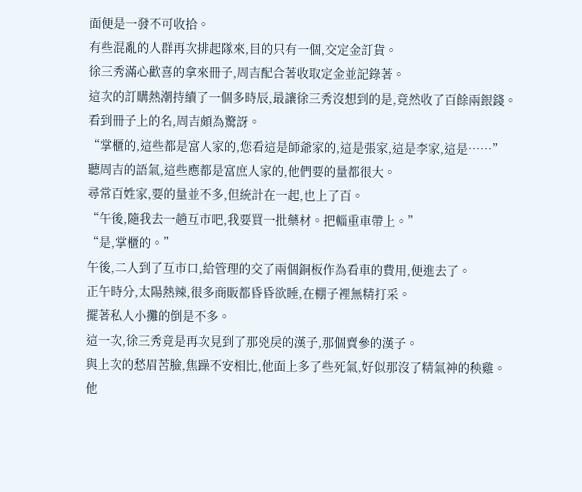面便是一發不可收拾。
有些混亂的人群再次排起隊來,目的只有一個,交定金訂貨。
徐三秀滿心歡喜的拿來冊子,周吉配合著收取定金並記錄著。
這次的訂購熱潮持續了一個多時辰,最讓徐三秀沒想到的是,竟然收了百餘兩銀錢。
看到冊子上的名,周吉頗為驚訝。
“掌櫃的,這些都是富人家的,您看這是師爺家的,這是張家,這是李家,這是……”
聽周吉的語氣,這些應都是富庶人家的,他們要的量都很大。
尋常百姓家,要的量並不多,但統計在一起,也上了百。
“午後,隨我去一趟互市吧,我要買一批藥材。把輜重車帶上。”
“是,掌櫃的。”
午後,二人到了互市口,給管理的交了兩個銅板作為看車的費用,便進去了。
正午時分,太陽熱辣,很多商販都昏昏欲睡,在棚子裡無精打采。
擺著私人小攤的倒是不多。
這一次,徐三秀竟是再次見到了那兇戾的漢子,那個賣參的漢子。
與上次的愁眉苦臉,焦躁不安相比,他面上多了些死氣,好似那沒了精氣神的秧雞。
他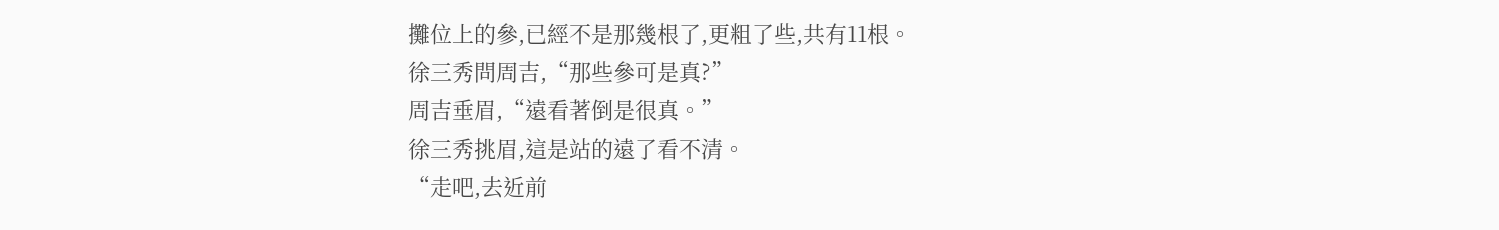攤位上的參,已經不是那幾根了,更粗了些,共有11根。
徐三秀問周吉,“那些參可是真?”
周吉垂眉,“遠看著倒是很真。”
徐三秀挑眉,這是站的遠了看不清。
“走吧,去近前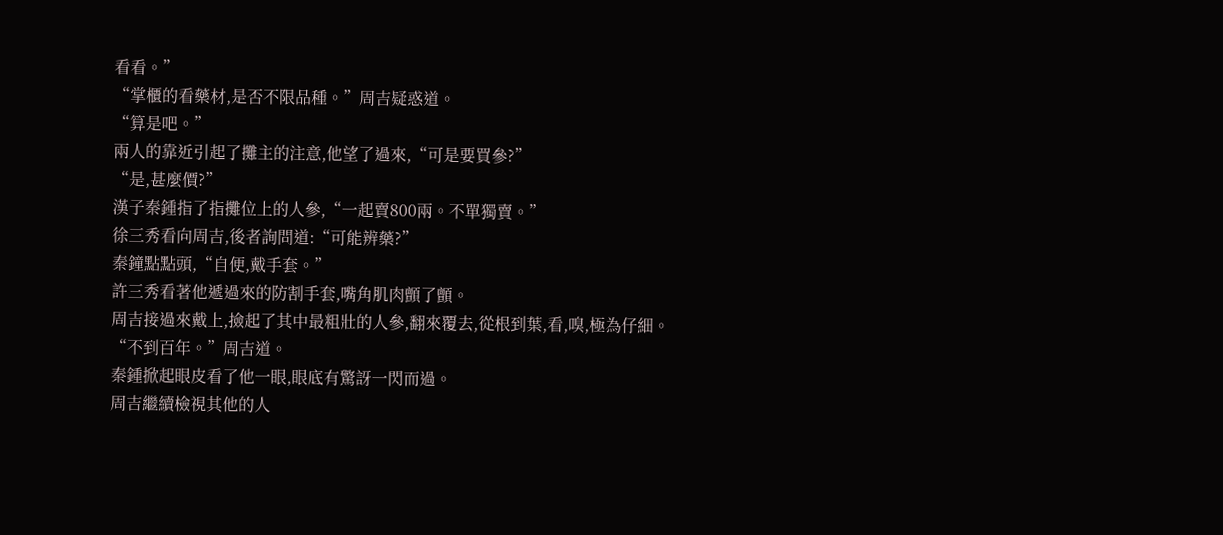看看。”
“掌櫃的看藥材,是否不限品種。”周吉疑惑道。
“算是吧。”
兩人的靠近引起了攤主的注意,他望了過來,“可是要買參?”
“是,甚麼價?”
漢子秦鍾指了指攤位上的人參,“一起賣800兩。不單獨賣。”
徐三秀看向周吉,後者詢問道:“可能辨藥?”
秦鐘點點頭,“自便,戴手套。”
許三秀看著他遞過來的防割手套,嘴角肌肉顫了顫。
周吉接過來戴上,撿起了其中最粗壯的人參,翻來覆去,從根到葉,看,嗅,極為仔細。
“不到百年。”周吉道。
秦鍾掀起眼皮看了他一眼,眼底有驚訝一閃而過。
周吉繼續檢視其他的人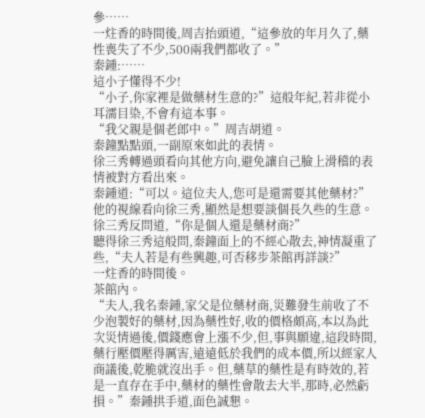參……
一炷香的時間後,周吉抬頭道,“這參放的年月久了,藥性喪失了不少,500兩我們都收了。”
秦鍾:……
這小子懂得不少!
“小子,你家裡是做藥材生意的?”這般年紀,若非從小耳濡目染,不會有這本事。
“我父親是個老郎中。”周吉胡道。
秦鐘點點頭,一副原來如此的表情。
徐三秀轉過頭看向其他方向,避免讓自己臉上滑稽的表情被對方看出來。
秦鍾道:“可以。這位夫人,您可是還需要其他藥材?”他的視線看向徐三秀,顯然是想要談個長久些的生意。
徐三秀反問道,“你是個人還是藥材商?”
聽得徐三秀這般問,秦鐘面上的不經心散去,神情凝重了些,“夫人若是有些興趣,可否移步茶館再詳談?”
一炷香的時間後。
茶館內。
“夫人,我名秦鍾,家父是位藥材商,災難發生前收了不少泡製好的藥材,因為藥性好,收的價格頗高,本以為此次災情過後,價錢應會上漲不少,但,事與願違,這段時間,藥行壓價壓得厲害,遠遠低於我們的成本價,所以經家人商議後,乾脆就沒出手。但,藥草的藥性是有時效的,若是一直存在手中,藥材的藥性會散去大半,那時,必然虧損。”秦鍾拱手道,面色誠懇。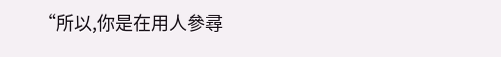“所以,你是在用人參尋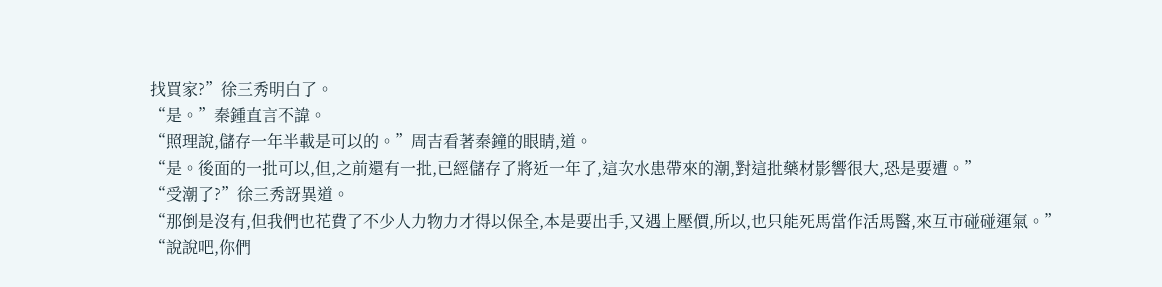找買家?”徐三秀明白了。
“是。”秦鍾直言不諱。
“照理說,儲存一年半載是可以的。”周吉看著秦鐘的眼睛,道。
“是。後面的一批可以,但,之前還有一批,已經儲存了將近一年了,這次水患帶來的潮,對這批藥材影響很大,恐是要遭。”
“受潮了?”徐三秀訝異道。
“那倒是沒有,但我們也花費了不少人力物力才得以保全,本是要出手,又遇上壓價,所以,也只能死馬當作活馬醫,來互市碰碰運氣。”
“說說吧,你們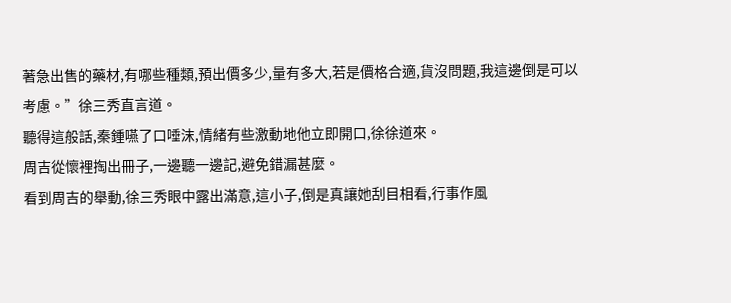著急出售的藥材,有哪些種類,預出價多少,量有多大,若是價格合適,貨沒問題,我這邊倒是可以考慮。”徐三秀直言道。
聽得這般話,秦鍾嚥了口唾沫,情緒有些激動地他立即開口,徐徐道來。
周吉從懷裡掏出冊子,一邊聽一邊記,避免錯漏甚麼。
看到周吉的舉動,徐三秀眼中露出滿意,這小子,倒是真讓她刮目相看,行事作風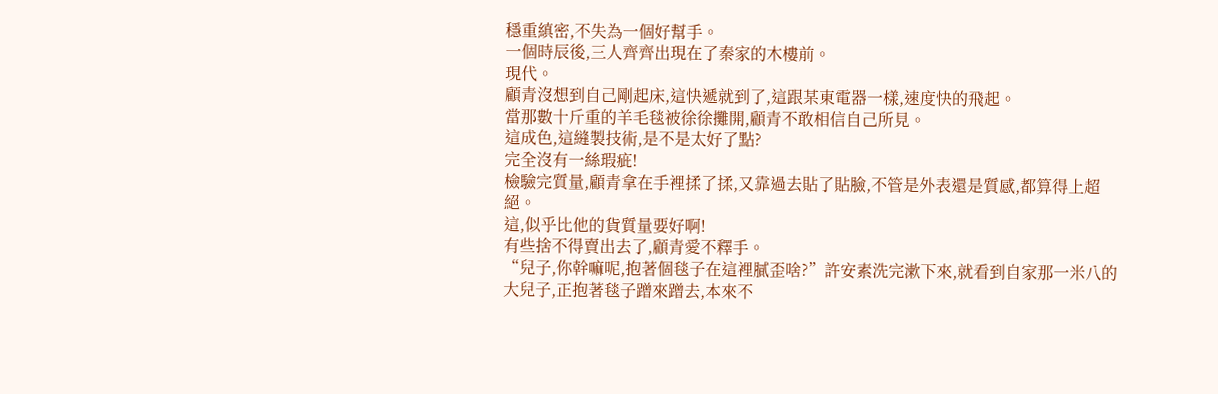穩重縝密,不失為一個好幫手。
一個時辰後,三人齊齊出現在了秦家的木樓前。
現代。
顧青沒想到自己剛起床,這快遞就到了,這跟某東電器一樣,速度快的飛起。
當那數十斤重的羊毛毯被徐徐攤開,顧青不敢相信自己所見。
這成色,這縫製技術,是不是太好了點?
完全沒有一絲瑕疵!
檢驗完質量,顧青拿在手裡揉了揉,又靠過去貼了貼臉,不管是外表還是質感,都算得上超絕。
這,似乎比他的貨質量要好啊!
有些捨不得賣出去了,顧青愛不釋手。
“兒子,你幹嘛呢,抱著個毯子在這裡膩歪啥?”許安素洗完漱下來,就看到自家那一米八的大兒子,正抱著毯子蹭來蹭去,本來不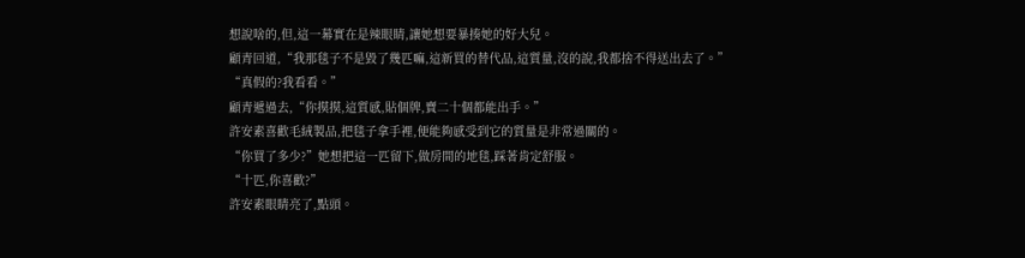想說啥的,但,這一幕實在是辣眼睛,讓她想要暴揍她的好大兒。
顧青回道,“我那毯子不是毀了幾匹嘛,這新買的替代品,這質量,沒的說,我都捨不得送出去了。”
“真假的?我看看。”
顧青遞過去,“你摸摸,這質感,貼個牌,賣二十個都能出手。”
許安素喜歡毛絨製品,把毯子拿手裡,便能夠感受到它的質量是非常過關的。
“你買了多少?”她想把這一匹留下,做房間的地毯,踩著肯定舒服。
“十匹,你喜歡?”
許安素眼睛亮了,點頭。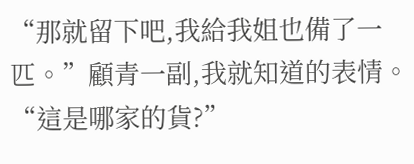“那就留下吧,我給我姐也備了一匹。”顧青一副,我就知道的表情。
“這是哪家的貨?”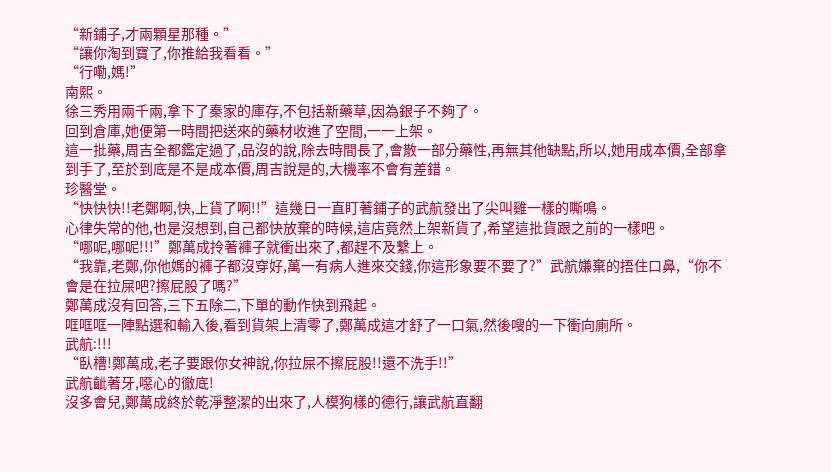“新鋪子,才兩顆星那種。”
“讓你淘到寶了,你推給我看看。”
“行嘞,媽!”
南熙。
徐三秀用兩千兩,拿下了秦家的庫存,不包括新藥草,因為銀子不夠了。
回到倉庫,她便第一時間把送來的藥材收進了空間,一一上架。
這一批藥,周吉全都鑑定過了,品沒的說,除去時間長了,會散一部分藥性,再無其他缺點,所以,她用成本價,全部拿到手了,至於到底是不是成本價,周吉說是的,大機率不會有差錯。
珍醫堂。
“快快快!!老鄭啊,快,上貨了啊!!”這幾日一直盯著鋪子的武航發出了尖叫雞一樣的嘶鳴。
心律失常的他,也是沒想到,自己都快放棄的時候,這店竟然上架新貨了,希望這批貨跟之前的一樣吧。
“哪呢,哪呢!!!”鄭萬成拎著褲子就衝出來了,都趕不及繫上。
“我靠,老鄭,你他媽的褲子都沒穿好,萬一有病人進來交錢,你這形象要不要了?”武航嫌棄的捂住口鼻,“你不會是在拉屎吧?擦屁股了嗎?”
鄭萬成沒有回答,三下五除二,下單的動作快到飛起。
哐哐哐一陣點選和輸入後,看到貨架上清零了,鄭萬成這才舒了一口氣,然後嗖的一下衝向廁所。
武航:!!!
“臥槽!鄭萬成,老子要跟你女神說,你拉屎不擦屁股!!還不洗手!!”
武航齜著牙,噁心的徹底!
沒多會兒,鄭萬成終於乾淨整潔的出來了,人模狗樣的德行,讓武航直翻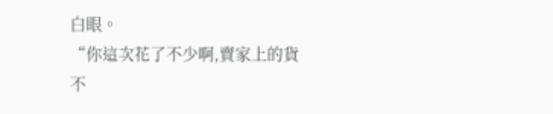白眼。
“你這次花了不少啊,賣家上的貨不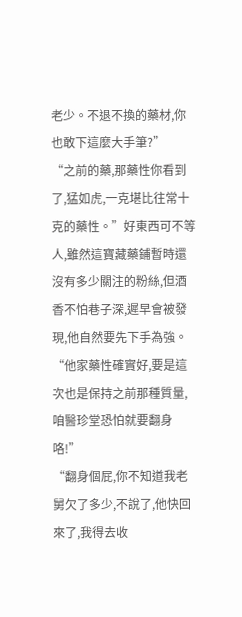老少。不退不換的藥材,你也敢下這麼大手筆?”
“之前的藥,那藥性你看到了,猛如虎,一克堪比往常十克的藥性。”好東西可不等人,雖然這寶藏藥鋪暫時還沒有多少關注的粉絲,但酒香不怕巷子深,遲早會被發現,他自然要先下手為強。
“他家藥性確實好,要是這次也是保持之前那種質量,咱醫珍堂恐怕就要翻身咯!”
“翻身個屁,你不知道我老舅欠了多少,不說了,他快回來了,我得去收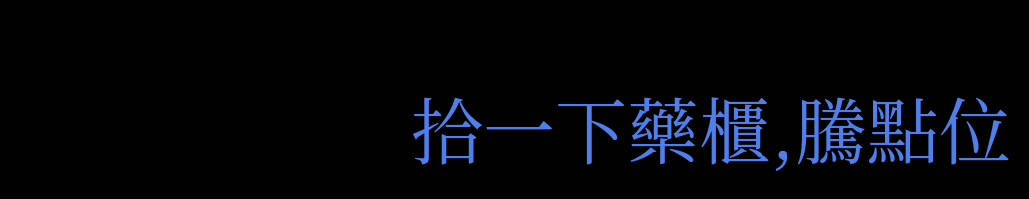拾一下藥櫃,騰點位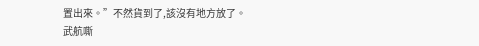置出來。”不然貨到了,該沒有地方放了。
武航嘶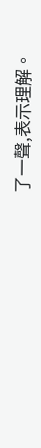了一聲,表示理解。